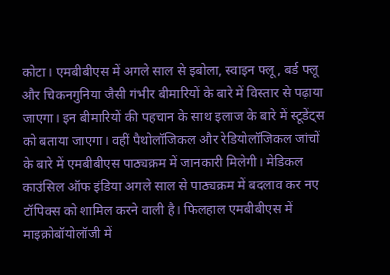कोटा। एमबीबीएस में अगले साल से इबोला, स्वाइन फ्लू, बर्ड फ्लू और चिकनगुनिया जैसी गंभीर बीमारियों के बारे में विस्तार से पढ़ाया जाएगा। इन बीमारियों की पहचान के साथ इलाज के बारे में स्टूडेंट्स को बताया जाएगा। वहीं पैथोलॉजिकल और रेडियोलॉजिकल जांचों के बारे में एमबीबीएस पाठ्यक्रम में जानकारी मिलेगी। मेडिकल काउंसिल ऑफ इंडिया अगले साल से पाठ्यक्रम में बदलाव कर नए टॉपिक्स को शामिल करने वाली है। फिलहाल एमबीबीएस में माइक्रोबॉयोलॉजी में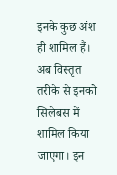इनके कुछ अंश ही शामिल हैं। अब विस्तृत तरीके से इनको सिलेबस में शामिल किया जाएगा। इन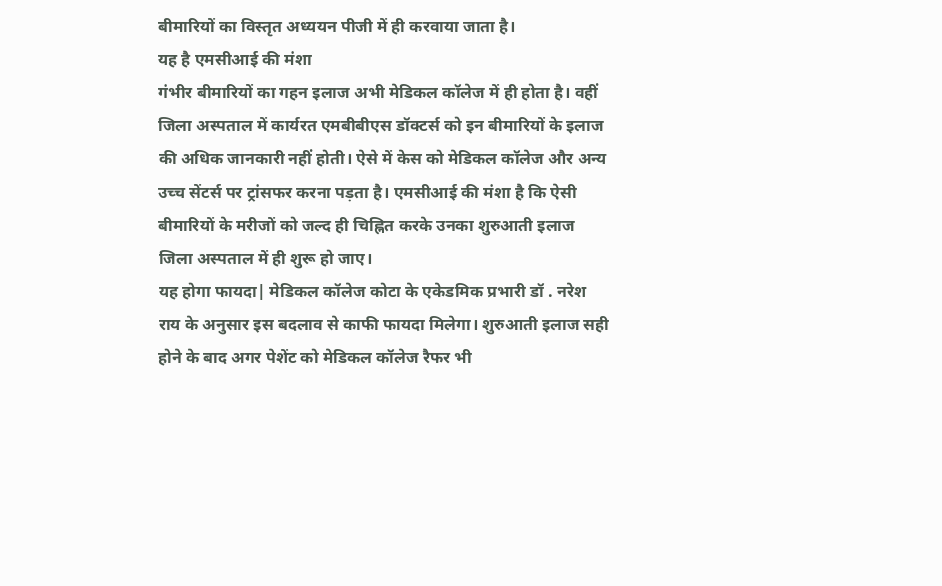बीमारियों का विस्तृत अध्ययन पीजी में ही करवाया जाता है।
यह है एमसीआई की मंशा
गंभीर बीमारियों का गहन इलाज अभी मेडिकल कॉलेज में ही होता है। वहीं जिला अस्पताल में कार्यरत एमबीबीएस डॉक्टर्स को इन बीमारियों के इलाज की अधिक जानकारी नहीं होती। ऐसे में केस को मेडिकल कॉलेज और अन्य उच्च सेंटर्स पर ट्रांसफर करना पड़ता है। एमसीआई की मंशा है कि ऐसी बीमारियों के मरीजों को जल्द ही चिह्नित करके उनका शुरुआती इलाज जिला अस्पताल में ही शुरू हो जाए।
यह होगा फायदा| मेडिकल कॉलेज कोटा के एकेडमिक प्रभारी डॉ . नरेश राय के अनुसार इस बदलाव से काफी फायदा मिलेगा। शुरुआती इलाज सही होने के बाद अगर पेशेंट को मेडिकल कॉलेज रैफर भी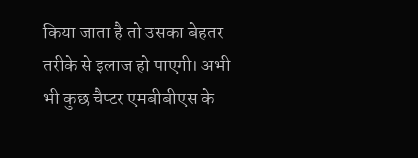किया जाता है तो उसका बेहतर तरीके से इलाज हो पाएगी। अभी भी कुछ चैप्टर एमबीबीएस के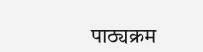पाठ्यक्रम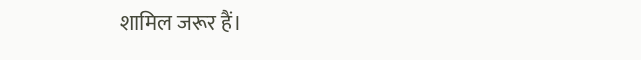शामिल जरूर हैं।